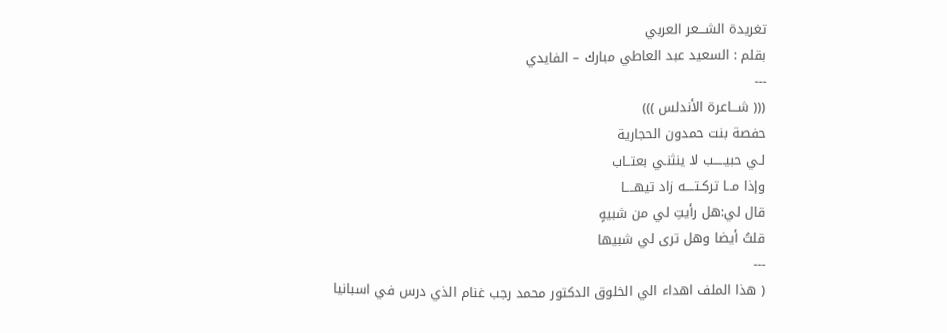تغريدة الشـــعر العربي
بقلم : السعيد عبد العاطي مبارك – الفايدي
---
((( شـــاعرة الأندلس )))
حفصة بنت حمدون الحجارية
لـي حبيـــــب لا ينثنـي بعتــاب
وإذا مــا تركـتــــه زاد تيهــــا
قال لي:هل رأيتِ لي من شبيهٍ
قلتُ أيضا وهل ترى لي شبيها
---
( هذا الملف اهداء الي الخلوق الدكتور محمد رجب غنام الذي درس في اسبانيا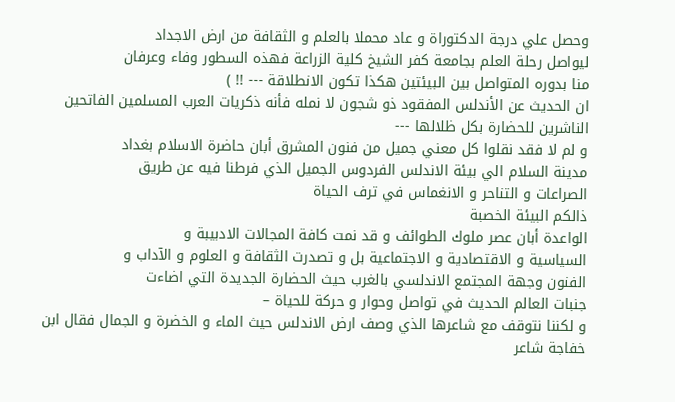وحصل علي درجة الدكتوراة و عاد محملا بالعلم و الثقافة من ارض الاجداد
ليواصل رحلة العلم بجامعة كفر الشيخ كلية الزراعة فهذه السطور وفاء وعرفان
منا بدوره المتواصل بين البيئتين هكذا تكون الانطلاقة --- !! )
ان الحديث عن الأندلس المفقود ذو شجون لا نمله فأنه ذكريات العرب المسلمين الفاتحين الناشرين للحضارة بكل ظلالها ---
و لم لا فقد نقلوا كل معني جميل من فنون المشرق أبان حاضرة الاسلام بغداد
مدينة السلام الي بيئة الاندلس الفردوس الجميل الذي فرطنا فيه عن طريق
الصراعات و التناحر و الانغماس في ترف الحياة
ذالكم البيئة الخصبة
الواعدة أبان عصر ملوك الطوائف و قد نمت كافة المجالات الادبيبة و
السياسية و الاقتصادية و الاجتماعية بل و تصدرت الثقافة و العلوم و الآداب و
الفنون وجهة المجتمع الاندلسي بالغرب حيث الحضارة الجديدة التي اضاءت
جنبات العالم الحديث في تواصل وحوار و حركة للحياة –
و لكننا نتوقف مع شاعرها الذي وصف ارض الاندلس حيث الماء و الخضرة و الجمال فقال ابن خفاجة شاعر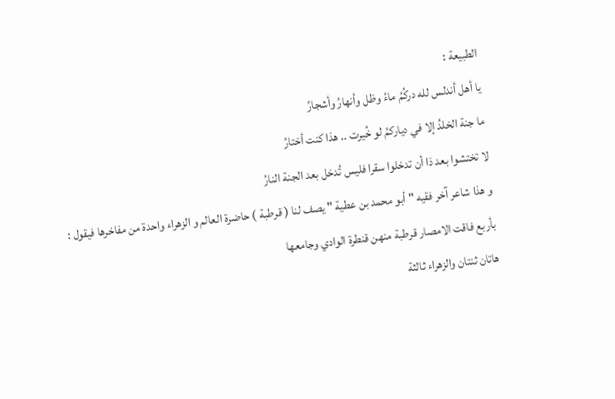الطبيعة :
يا أهل أندلس لله دركُمُ ماءُ وظل وأنهارُ وأشجارُ
ما جنة الخلدُ إلا في دياركمُ لو خُيرت .. هذا كنت أختارُ
لا تختشوا بعد ذا أن تدخلوا سقرا فليس تُدخل بعد الجنة النارُ
و هذا شاعر آخر فقيه " أبو محمد بن عطية " يصف لنا ( قرطبة ) حاضرة العالم و الزهراء واحدة من مفاخرها فيقول :
بأربع فاقت الامصار قرطبة منهن قنطرة الوادي وجامعها
هاتان ثنتان والزهراء ثالثة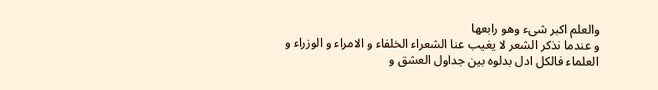والعلم اكبر شىء وهو رابعها
و عندما نذكر الشعر لا يغيب عنا الشعراء الخلفاء و الامراء و الوزراء و
العلماء فالكل ادل بدلوه بين جداول العشق و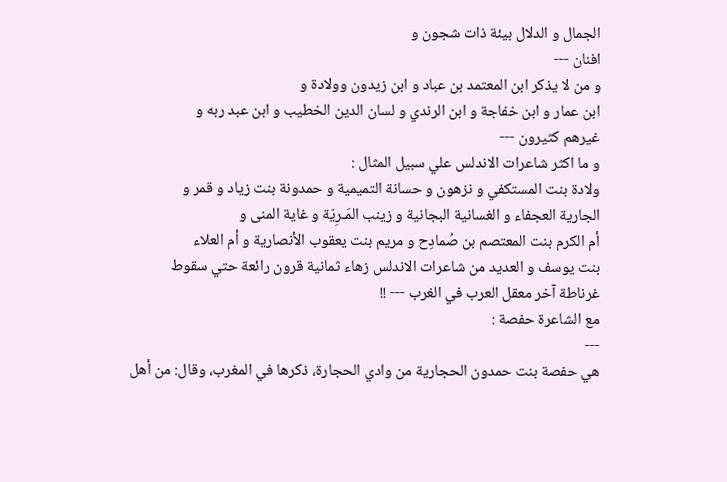الجمال و الدلال بيئة ذات شجون و
افنان ---
و من لا يذكر ابن المعتمد بن عباد و ابن زيدون وولادة و
ابن عمار و ابن خفاجة و ابن الرندي و لسان الدين الخطيب و ابن عبد ربه و
غيرهم كثيرون ---
و ما اكثر شاعرات الاندلس علي سبيل المثال :
ولادة بنت المستكفي و نزهون و حسانة التميمية و حمدونة بنت زياد و قمر و
الجارية العجفاء و الغسانية البجانية و زينب المَـرِيّة و غاية المنى و
أم الكرم بنت المعتصم بن صُمادِح و مريم بنت يعقوب الأنصارية و أم العلاء
بنت يوسف و العديد من شاعرات الاندلس زهاء ثمانية قرون رائعة حتي سقوط
غرناطة آخر معقل العرب في الغرب --- !!
مع الشاعرة حفصة :
---
هي حفصة بنت حمدون الحجارية من وادي الحجارة، ذكرها في المغرب، وقال: من أهل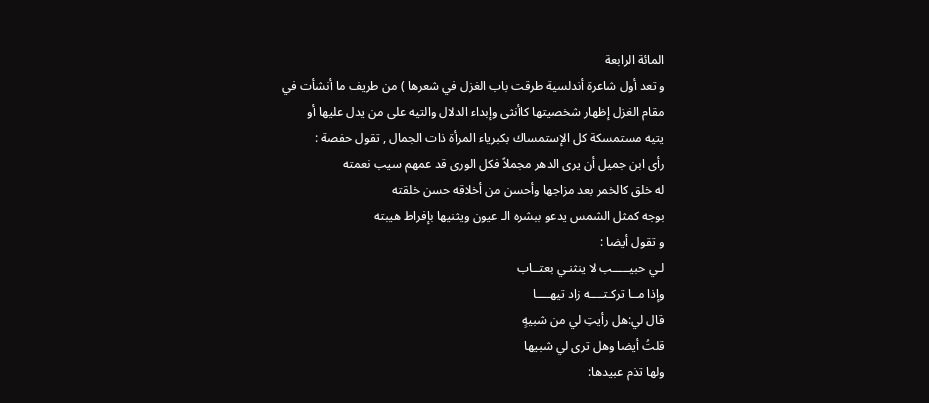المائة الرابعة
و تعد أول شاعرة أندلسية طرقت باب الغزل في شعرها ) من طريف ما أنشأت في
مقام الغزل إظهار شخصيتها كاأنثى وإبداء الدلال والتيه على من يدل عليها أو
يتيه مستمسكة كل الإستمساك بكبرياء المرأة ذات الجمال , تقول حفصة :
رأى ابن جميل أن يرى الدهر مجملاً فكل الورى قد عمهم سيب نعمته
له خلق كالخمر بعد مزاجها وأحسن من أخلاقه حسن خلقته
بوجه كمثل الشمس يدعو ببشره الـ عيون ويثنيها بإفراط هيبته
و تقول أيضا :
لـي حبيـــــب لا ينثنـي بعتــاب
وإذا مــا تركـتــــه زاد تيهــــا
قال لي:هل رأيتِ لي من شبيهٍ
قلتُ أيضا وهل ترى لي شبيها
ولها تذم عبيدها: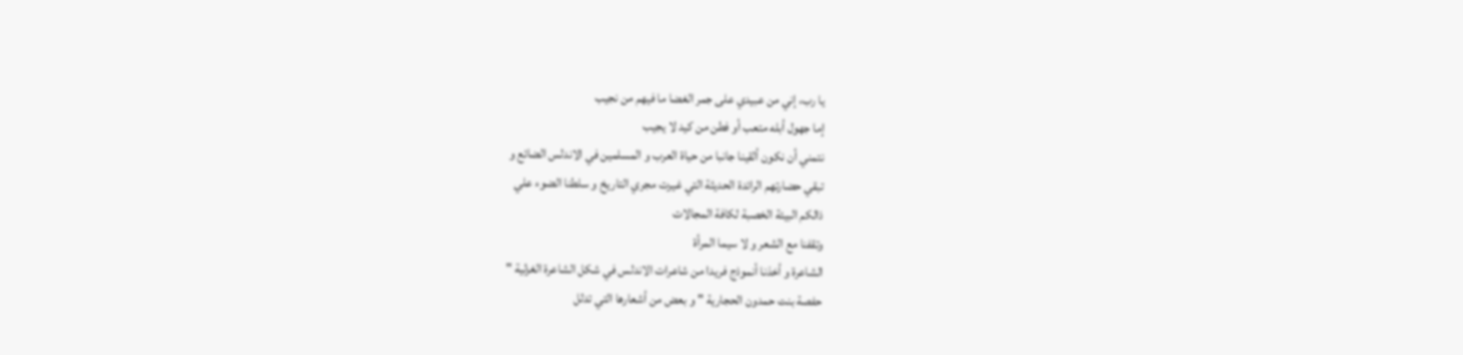يا رب، إني من عبيدي على جمر الغضا ما فيهم من نجيب
إما جهول أبله متعب أو فطن من كيد لا يجيب
نتمني أن نكون ألقينا جانبا من حياة العرب و المسلمين في الاندلس الضائع و
تبقي حضارتهم الرائدة الحديثة التي غيرت مجري التاريخ و سلطنا الضوء علي
ذالكم البيئة الخصبة لكافة المجالات
وتقفنا مع الشعر و لا سيما المرأة
الشاعرة و أخذنا أنموذج فريدا من شاعرات الاندلس في شكل الشاعرة الغزلية "
حفصة بنت حمدون الحجارية " و بعض من أشعارها التي تدلل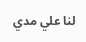لنا علي مدي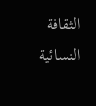الثقافة النسائية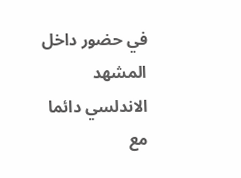في حضور داخل المشهد الاندلسي دائما
مع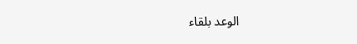الوعد بلقاء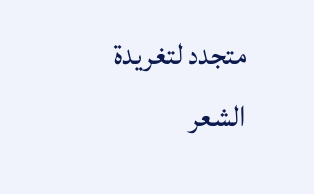متجدد لتغريدة الشعر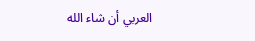العربي أن شاء الله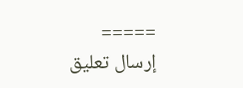=====
إرسال تعليق